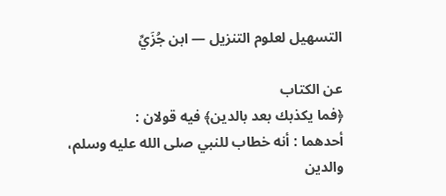التسهيل لعلوم التنزيل — ابن جُزَيِّ

عن الكتاب
﴿فما يكذبك بعد بالدين﴾ فيه قولان :
أحدهما : أنه خطاب للنبي صلى الله عليه وسلم، والدين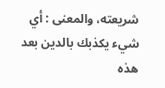شريعته، والمعنى : أي شيء يكذبك بالدين بعد هذه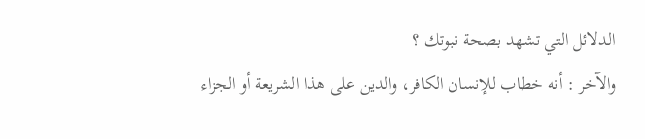الدلائل التي تشهد بصحة نبوتك ؟
والآخر : أنه خطاب للإنسان الكافر، والدين على هذا الشريعة أو الجزاء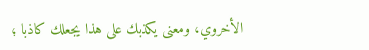الأخروي، ومعنى يكذبك على هذا يجعلك كاذبا ؛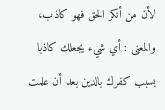لأن من أنكر الحق فهو كاذب، والمعنى : أي شيء يجعلك كاذبا بسبب كفرك بالدين بعد أن علمت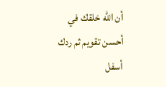أن الله خلقك في أحسن تقويم ثم ردك أسفل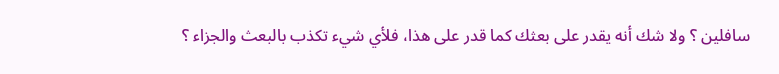سافلين ؟ ولا شك أنه يقدر على بعثك كما قدر على هذا، فلأي شيء تكذب بالبعث والجزاء ؟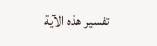تفسير هذه الآية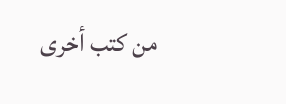من كتب أخرى